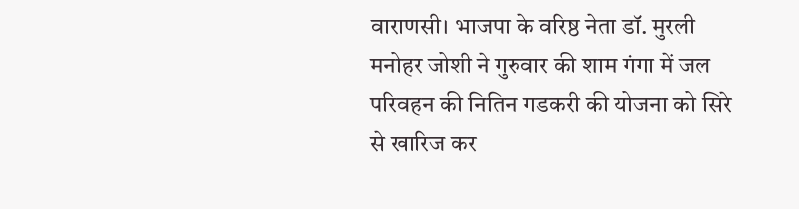वाराणसी। भाजपा के वरिष्ठ नेता डॉ. मुरली मनोहर जोशी ने गुरुवार की शाम गंगा में जल परिवहन की नितिन गडकरी की योजना को सिरे से खारिज कर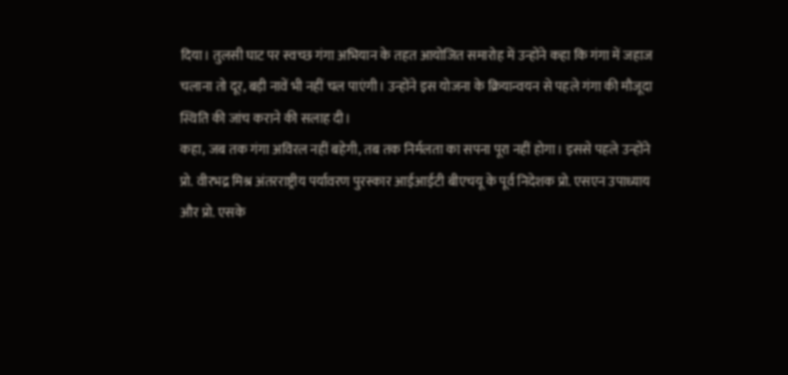दिया। तुलसी घाट पर स्वच्छ गंगा अभियान के तहत आयोजित समारोह में उन्होंने कहा कि गंगा में जहाज चलाना तो दूर, बड़ी नावें भी नहीं चल पाएंगी। उन्होंने इस योजना के क्रियान्वयन से पहले गंगा की मौजूदा स्थिति की जांच कराने की सलाह दी।
कहा, जब तक गंगा अविरल नहीं बहेगी, तब तक निर्मलता का सपना पूरा नहीं होगा। इससे पहले उन्होंने प्रो. वीरभद्र मिश्र अंतरराष्ट्रीय पर्यावरण पुरस्कार आईआईटी बीएचयू के पूर्व निदेशक प्रो. एसएन उपाध्याय और प्रो. एसके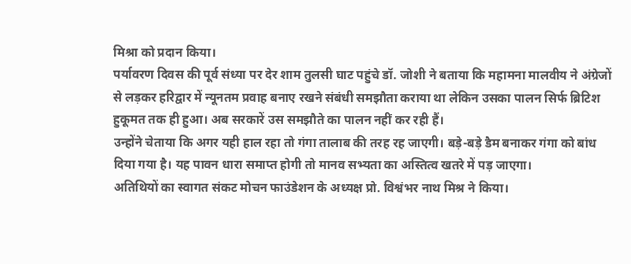मिश्रा को प्रदान किया।
पर्यावरण दिवस की पूर्व संध्या पर देर शाम तुलसी घाट पहुंचे डॉ. जोशी ने बताया कि महामना मालवीय ने अंग्रेजों से लड़कर हरिद्वार में न्यूनतम प्रवाह बनाए रखने संबंधी समझौता कराया था लेकिन उसका पालन सिर्फ ब्रिटिश हुकूमत तक ही हुआ। अब सरकारें उस समझौते का पालन नहीं कर रही हैं।
उन्होंने चेताया कि अगर यही हाल रहा तो गंगा तालाब की तरह रह जाएगी। बड़े-बड़े डैम बनाकर गंगा को बांध दिया गया है। यह पावन धारा समाप्त होगी तो मानव सभ्यता का अस्तित्व खतरे में पड़ जाएगा।
अतिथियों का स्वागत संकट मोचन फाउंडेशन के अध्यक्ष प्रो. विश्वंभर नाथ मिश्र ने किया।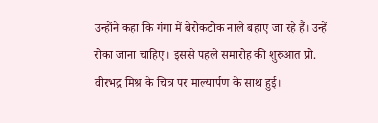उन्होंने कहा कि गंगा में बेरोकटोक नाले बहाए जा रहे हैं। उन्हें रोका जाना चाहिए। इससे पहले समारोह की शुरुआत प्रो. वीरभद्र मिश्र के चित्र पर माल्यार्पण के साथ हुई।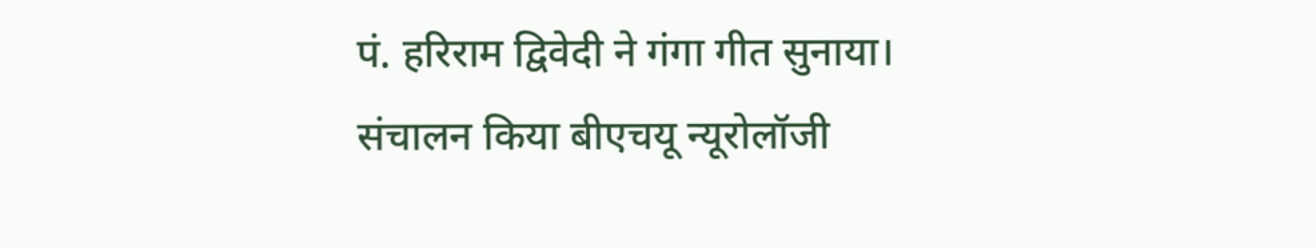पं. हरिराम द्विवेदी ने गंगा गीत सुनाया। संचालन किया बीएचयू न्यूरोलॉजी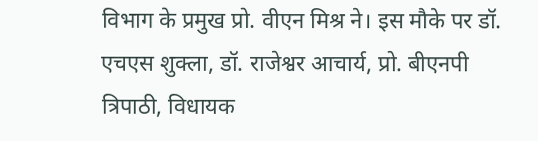विभाग के प्रमुख प्रो. वीएन मिश्र ने। इस मौके पर डॉ. एचएस शुक्ला, डॉ. राजेश्वर आचार्य, प्रो. बीएनपी त्रिपाठी, विधायक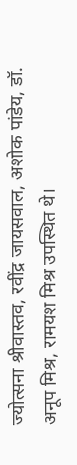ज्योत्सना श्रीवास्तव, रवींद्र जायसवाल, अशोक पांडेय, डॉ. अनूप मिश्र, रामयश मिश्र उपस्थित थे।